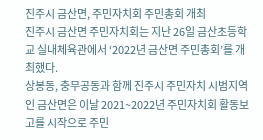진주시 금산면, 주민자치회 주민총회 개최
진주시 금산면 주민자치회는 지난 26일 금산초등학교 실내체육관에서 ‘2022년 금산면 주민총회’를 개최했다.
상봉동, 충무공동과 함께 진주시 주민자치 시범지역인 금산면은 이날 2021~2022년 주민자치회 활동보고를 시작으로 주민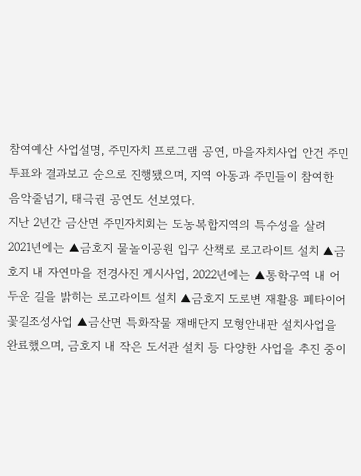참여예산 사업설명, 주민자치 프로그램 공연, 마을자치사업 안건 주민 투표와 결과보고 순으로 진행됐으며, 지역 아동과 주민들이 참여한 음악줄넘기, 태극권 공연도 선보였다.
지난 2년간 금산면 주민자치회는 도농복합지역의 특수성을 살려 2021년에는 ▲금호지 물놀이공원 입구 산책로 로고라이트 설치 ▲금호지 내 자연마을 전경사진 게시사업, 2022년에는 ▲통학구역 내 어두운 길을 밝히는 로고라이트 설치 ▲금호지 도로변 재활용 폐타이어 꽃길조성사업 ▲금산면 특화작물 재배단지 모형안내판 설치사업을 완료했으며, 금호지 내 작은 도서관 설치 등 다양한 사업을 추진 중이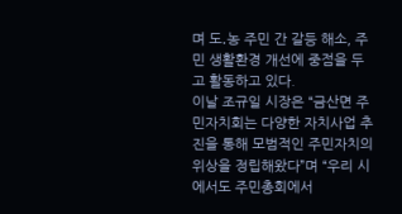며 도․농 주민 간 갈등 해소, 주민 생활환경 개선에 중점을 두고 활동하고 있다.
이날 조규일 시장은 “금산면 주민자치회는 다양한 자치사업 추진을 통해 모범적인 주민자치의 위상을 정립해왔다”며 “우리 시에서도 주민총회에서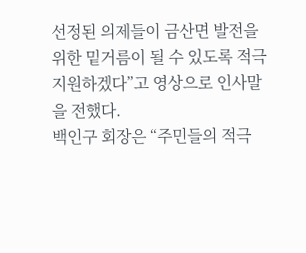선정된 의제들이 금산면 발전을 위한 밑거름이 될 수 있도록 적극 지원하겠다”고 영상으로 인사말을 전했다.
백인구 회장은 “주민들의 적극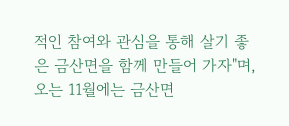적인 참여와 관심을 통해 살기 좋은 금산면을 함께 만들어 가자"며, 오는 11월에는 금산면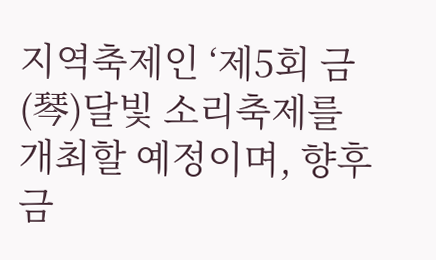지역축제인 ‘제5회 금(琴)달빛 소리축제를 개최할 예정이며, 향후 금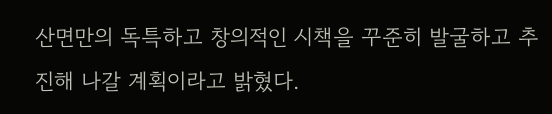산면만의 독특하고 창의적인 시책을 꾸준히 발굴하고 추진해 나갈 계획이라고 밝혔다.